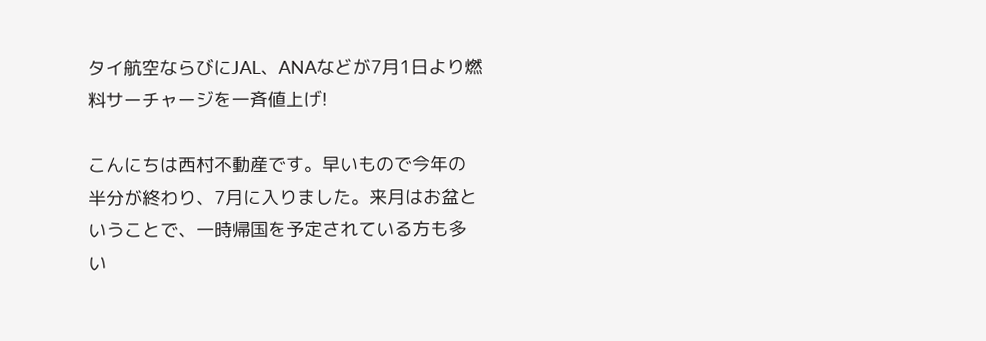タイ航空ならびにJAL、ANAなどが7月1日より燃料サーチャージを一斉値上げ!

こんにちは西村不動産です。早いもので今年の半分が終わり、7月に入りました。来月はお盆ということで、一時帰国を予定されている方も多い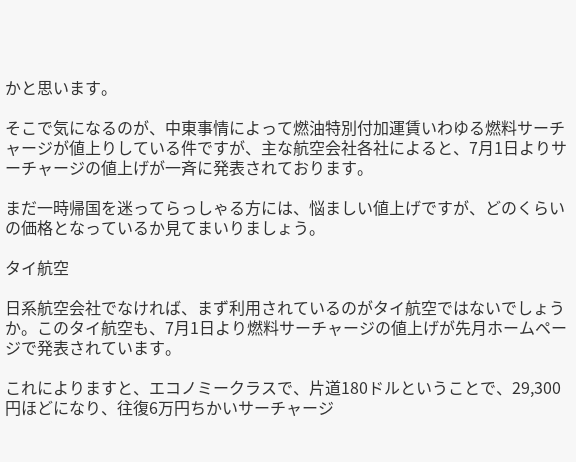かと思います。

そこで気になるのが、中東事情によって燃油特別付加運賃いわゆる燃料サーチャージが値上りしている件ですが、主な航空会社各社によると、7月1日よりサーチャージの値上げが一斉に発表されております。

まだ一時帰国を迷ってらっしゃる方には、悩ましい値上げですが、どのくらいの価格となっているか見てまいりましょう。

タイ航空

日系航空会社でなければ、まず利用されているのがタイ航空ではないでしょうか。このタイ航空も、7月1日より燃料サーチャージの値上げが先月ホームページで発表されています。

これによりますと、エコノミークラスで、片道180ドルということで、29,300円ほどになり、往復6万円ちかいサーチャージ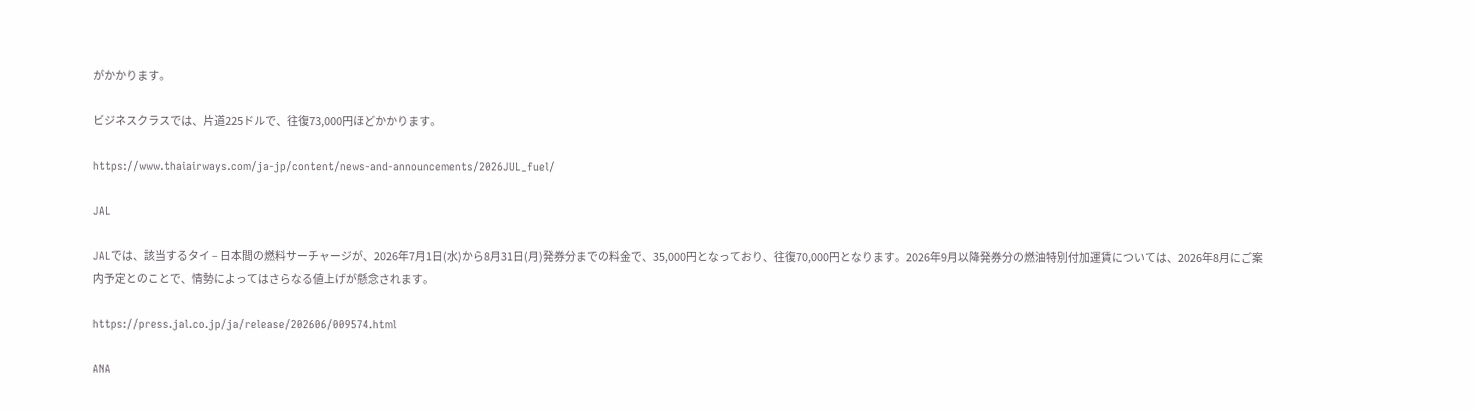がかかります。

ビジネスクラスでは、片道225ドルで、往復73,000円ほどかかります。

https://www.thaiairways.com/ja-jp/content/news-and-announcements/2026JUL_fuel/

JAL

JALでは、該当するタイ – 日本間の燃料サーチャージが、2026年7月1日(水)から8月31日(月)発券分までの料金で、35,000円となっており、往復70,000円となります。2026年9月以降発券分の燃油特別付加運賃については、2026年8月にご案内予定とのことで、情勢によってはさらなる値上げが懸念されます。

https://press.jal.co.jp/ja/release/202606/009574.html

ANA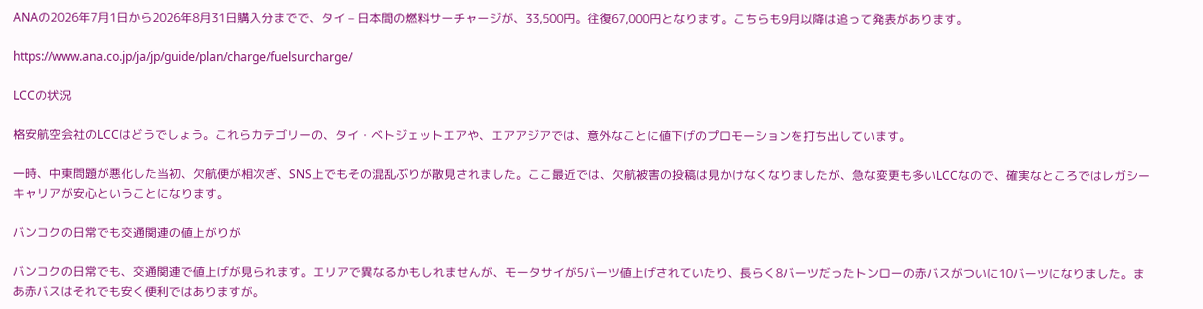ANAの2026年7月1日から2026年8月31日購入分までで、タイ – 日本間の燃料サーチャージが、33,500円。往復67,000円となります。こちらも9月以降は追って発表があります。

https://www.ana.co.jp/ja/jp/guide/plan/charge/fuelsurcharge/

LCCの状況

格安航空会社のLCCはどうでしょう。これらカテゴリーの、タイ・ベトジェットエアや、エアアジアでは、意外なことに値下げのプロモーションを打ち出しています。

一時、中東問題が悪化した当初、欠航便が相次ぎ、SNS上でもその混乱ぶりが散見されました。ここ最近では、欠航被害の投稿は見かけなくなりましたが、急な変更も多いLCCなので、確実なところではレガシーキャリアが安心ということになります。

バンコクの日常でも交通関連の値上がりが

バンコクの日常でも、交通関連で値上げが見られます。エリアで異なるかもしれませんが、モータサイが5バーツ値上げされていたり、長らく8バーツだったトンローの赤バスがついに10バーツになりました。まあ赤バスはそれでも安く便利ではありますが。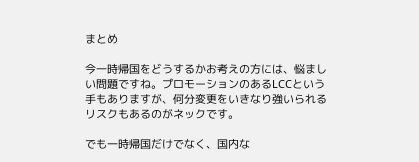まとめ

今一時帰国をどうするかお考えの方には、悩ましい問題ですね。プロモーションのあるLCCという手もありますが、何分変更をいきなり強いられるリスクもあるのがネックです。

でも一時帰国だけでなく、国内な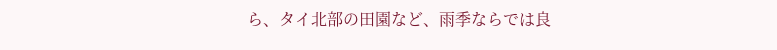ら、タイ北部の田園など、雨季ならでは良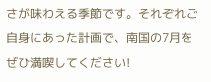さが味わえる季節です。それぞれご自身にあった計画で、南国の7月をぜひ満喫してください!